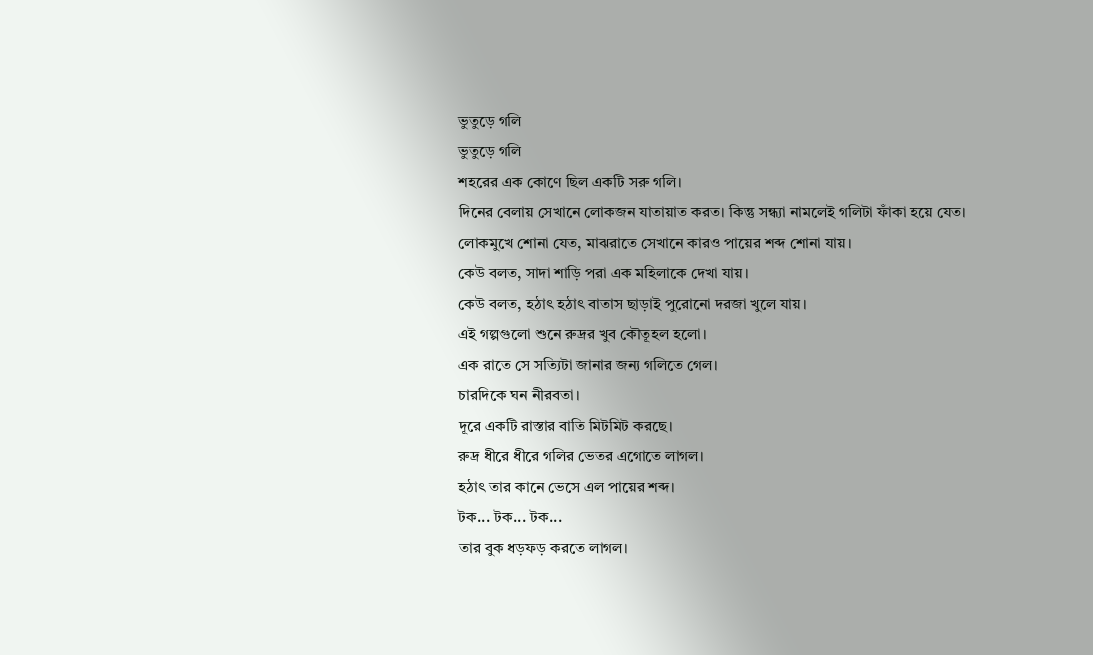ভুতুড়ে গলি
ভুতুড়ে গলি
শহরের এক কোণে ছিল একটি সরু গলি।
দিনের বেলায় সেখানে লোকজন যাতায়াত করত। কিন্তু সন্ধ্যা নামলেই গলিটা ফাঁকা হয়ে যেত।
লোকমুখে শোনা যেত, মাঝরাতে সেখানে কারও পায়ের শব্দ শোনা যায়।
কেউ বলত, সাদা শাড়ি পরা এক মহিলাকে দেখা যায়।
কেউ বলত, হঠাৎ হঠাৎ বাতাস ছাড়াই পুরোনো দরজা খুলে যায়।
এই গল্পগুলো শুনে রুদ্রর খুব কৌতূহল হলো।
এক রাতে সে সত্যিটা জানার জন্য গলিতে গেল।
চারদিকে ঘন নীরবতা।
দূরে একটি রাস্তার বাতি মিটমিট করছে।
রুদ্র ধীরে ধীরে গলির ভেতর এগোতে লাগল।
হঠাৎ তার কানে ভেসে এল পায়ের শব্দ।
টক... টক... টক...
তার বুক ধড়ফড় করতে লাগল।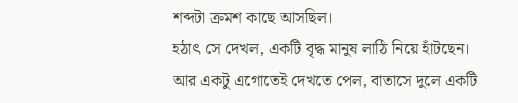শব্দটা ক্রমশ কাছে আসছিল।
হঠাৎ সে দেখল, একটি বৃদ্ধ মানুষ লাঠি নিয়ে হাঁটছেন।
আর একটু এগোতেই দেখতে পেল, বাতাসে দুলে একটি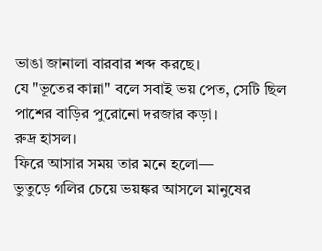ভাঙা জানালা বারবার শব্দ করছে।
যে "ভূতের কান্না" বলে সবাই ভয় পেত, সেটি ছিল পাশের বাড়ির পুরোনো দরজার কড়া।
রুদ্র হাসল।
ফিরে আসার সময় তার মনে হলো—
ভুতুড়ে গলির চেয়ে ভয়ঙ্কর আসলে মানুষের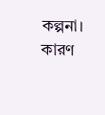কল্পনা।
কারণ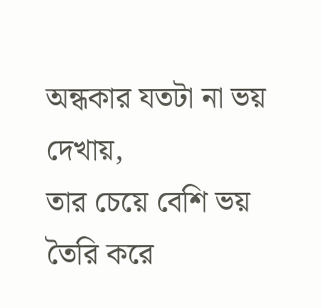অন্ধকার যতটা না ভয় দেখায়,
তার চেয়ে বেশি ভয় তৈরি করে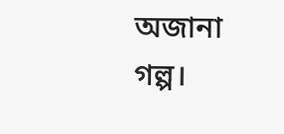অজানা গল্প।